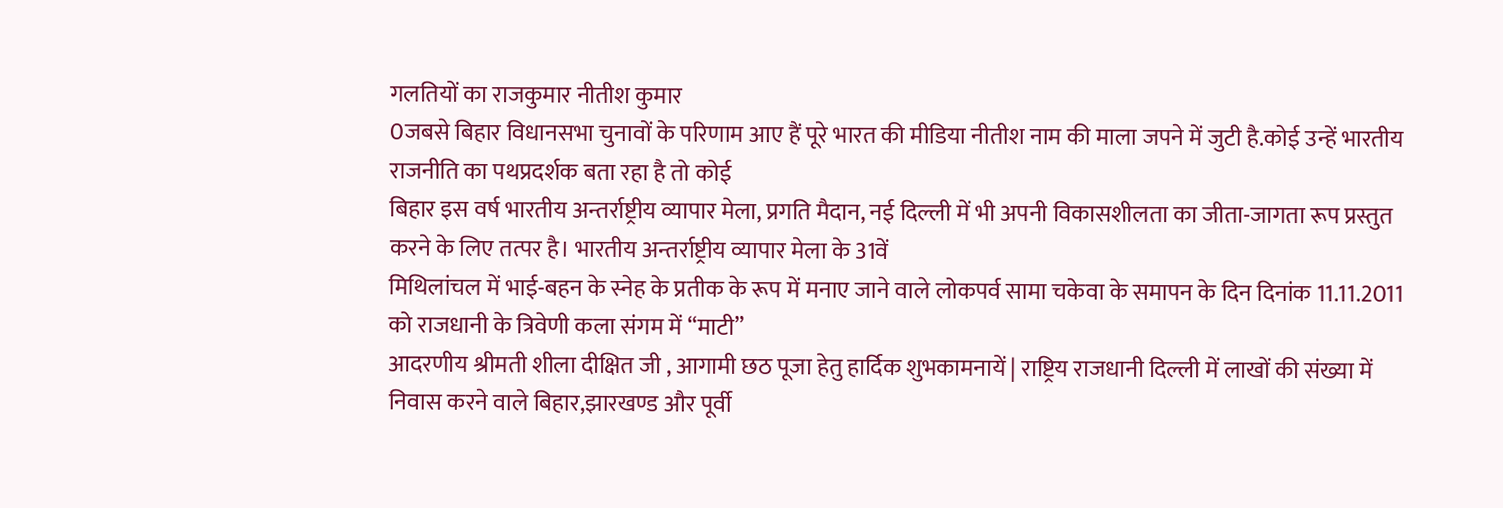गलतियों का राजकुमार नीतीश कुमार
0जबसे बिहार विधानसभा चुनावों के परिणाम आए हैं पूरे भारत की मीडिया नीतीश नाम की माला जपने में जुटी है.कोई उन्हें भारतीय राजनीति का पथप्रदर्शक बता रहा है तो कोई
बिहार इस वर्ष भारतीय अन्तर्राष्ट्रीय व्यापार मेला, प्रगति मैदान, नई दिल्ली में भी अपनी विकासशीलता का जीता-जागता रूप प्रस्तुत करने के लिए तत्पर है। भारतीय अन्तर्राष्ट्रीय व्यापार मेला के 31वें
मिथिलांचल में भाई-बहन के स्नेह के प्रतीक के रूप में मनाए जाने वाले लोकपर्व सामा चकेवा के समापन के दिन दिनांक 11.11.2011 को राजधानी के त्रिवेणी कला संगम में “माटी”
आदरणीय श्रीमती शीला दीक्षित जी , आगामी छठ पूजा हेतु हार्दिक शुभकामनायें | राष्ट्रिय राजधानी दिल्ली में लाखों की संख्या में निवास करने वाले बिहार,झारखण्ड और पूर्वी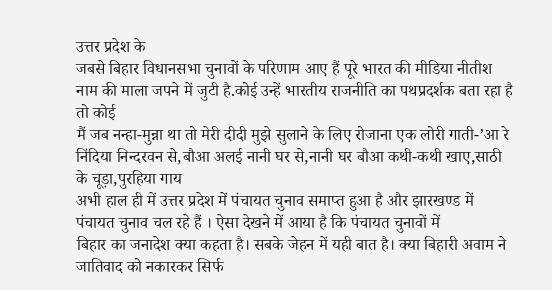उत्तर प्रदेश के
जबसे बिहार विधानसभा चुनावों के परिणाम आए हैं पूरे भारत की मीडिया नीतीश नाम की माला जपने में जुटी है.कोई उन्हें भारतीय राजनीति का पथप्रदर्शक बता रहा है तो कोई
मैं जब नन्हा-मुन्ना था तो मेरी दीदी मुझे सुलाने के लिए रोजाना एक लोरी गाती-’आ रे निंदिया निन्दरवन से,बौआ अलई नानी घर से,नानी घर बौआ कथी-कथी खाए,साठी के चूड़ा,पुरहिया गाय
अभी हाल ही में उत्तर प्रदेश में पंचायत चुनाव समाप्त हुआ है और झारखण्ड में पंचायत चुनाव चल रहे हैं । ऐसा देखने में आया है कि पंचायत चुनावों में
बिहार का जनादेश क्या कहता है। सबके जेहन में यही बात है। क्या बिहारी अवाम ने जातिवाद को नकारकर सिर्फ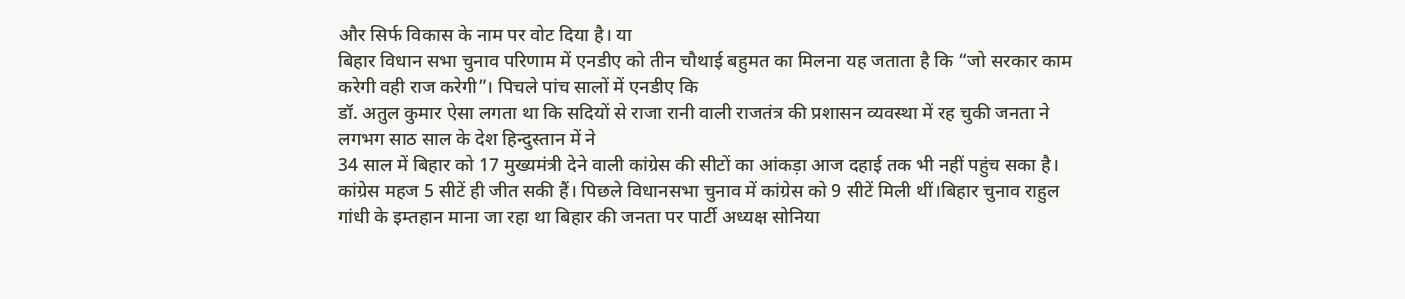और सिर्फ विकास के नाम पर वोट दिया है। या
बिहार विधान सभा चुनाव परिणाम में एनडीए को तीन चौथाई बहुमत का मिलना यह जताता है कि “जो सरकार काम करेगी वही राज करेगी”। पिचले पांच सालों में एनडीए कि
डॉ. अतुल कुमार ऐसा लगता था कि सदियों से राजा रानी वाली राजतंत्र की प्रशासन व्यवस्था में रह चुकी जनता ने लगभग साठ साल के देश हिन्दुस्तान में ने
34 साल में बिहार को 17 मुख्यमंत्री देने वाली कांग्रेस की सीटों का आंकड़ा आज दहाई तक भी नहीं पहुंच सका है। कांग्रेस महज 5 सीटें ही जीत सकी हैं। पिछले विधानसभा चुनाव में कांग्रेस को 9 सीटें मिली थीं।बिहार चुनाव राहुल गांधी के इम्तहान माना जा रहा था बिहार की जनता पर पार्टी अध्यक्ष सोनिया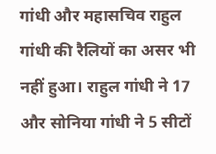गांधी और महासचिव राहुल गांधी की रैलियों का असर भी नहीं हुआ। राहुल गांधी ने 17 और सोनिया गांधी ने 5 सीटों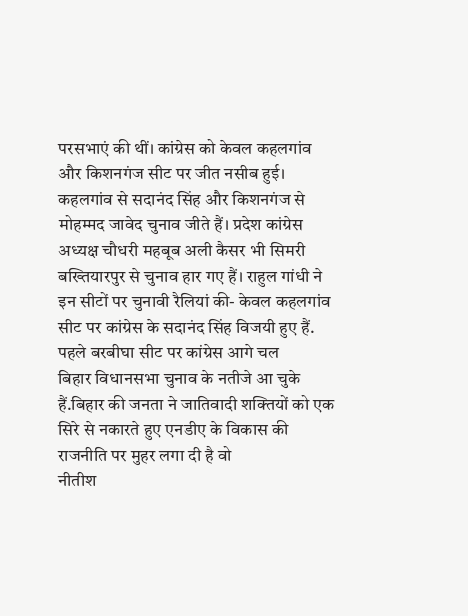परसभाएं की थीं। कांग्रेस को केवल कहलगांव और किशनगंज सीट पर जीत नसीब हुई। कहलगांव से सदानंद सिंह और किशनगंज से मोहम्मद जावेद चुनाव जीते हैं। प्रदेश कांग्रेस अध्यक्ष चौधरी महबूब अली कैसर भी सिमरी बख्तियारपुर से चुनाव हार गए हैं। राहुल गांधी ने इन सीटों पर चुनावी रैलियां की- केवल कहलगांव सीट पर कांग्रेस के सदानंद सिंह विजयी हुए हैं. पहले बरबीघा सीट पर कांग्रेस आगे चल
बिहार विधानसभा चुनाव के नतीजे आ चुके हैं.बिहार की जनता ने जातिवादी शक्तियों को एक सिरे से नकारते हुए एनडीए के विकास की राजनीति पर मुहर लगा दी है वो
नीतीश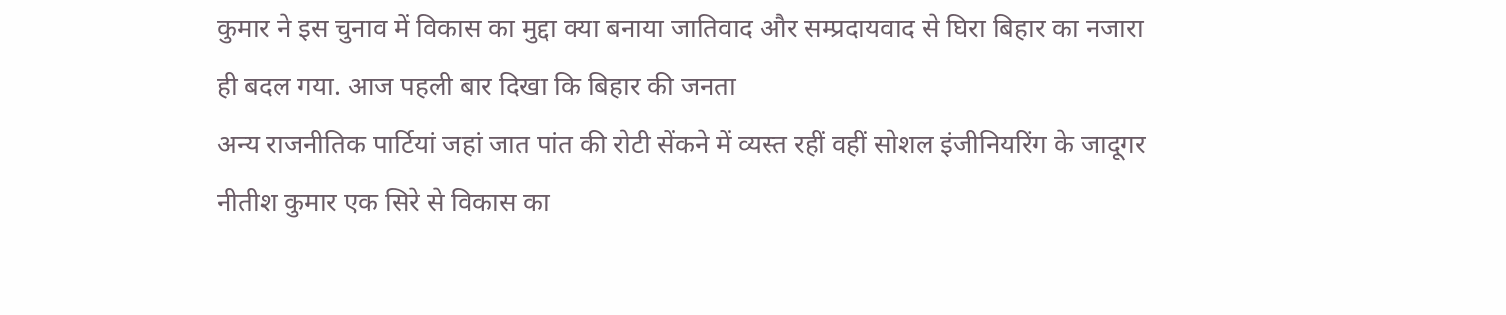कुमार ने इस चुनाव में विकास का मुद्दा क्या बनाया जातिवाद और सम्प्रदायवाद से घिरा बिहार का नजारा ही बदल गया. आज पहली बार दिखा कि बिहार की जनता
अन्य राजनीतिक पार्टियां जहां जात पांत की रोटी सेंकने में व्यस्त रहीं वहीं सोशल इंजीनियरिंग के जादूगर नीतीश कुमार एक सिरे से विकास का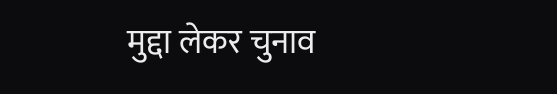मुद्दा लेकर चुनाव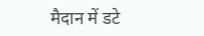मैदान में डटे